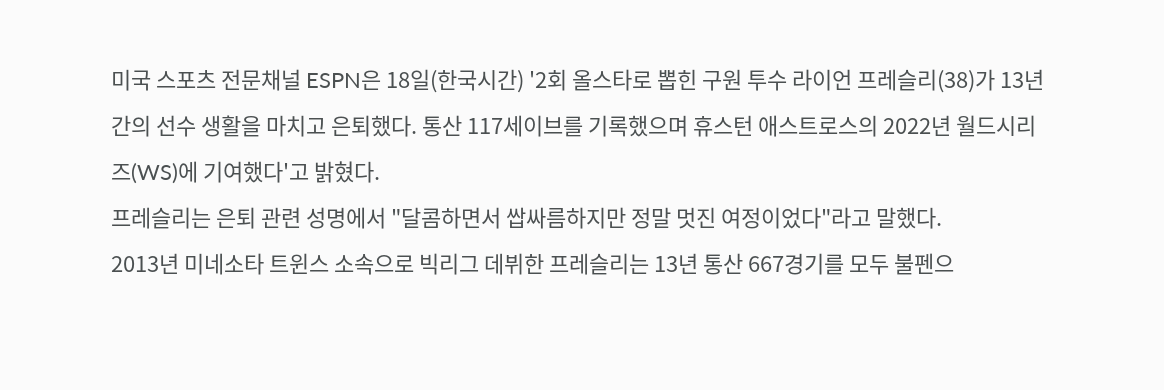미국 스포츠 전문채널 ESPN은 18일(한국시간) '2회 올스타로 뽑힌 구원 투수 라이언 프레슬리(38)가 13년간의 선수 생활을 마치고 은퇴했다. 통산 117세이브를 기록했으며 휴스턴 애스트로스의 2022년 월드시리즈(WS)에 기여했다'고 밝혔다.
프레슬리는 은퇴 관련 성명에서 "달콤하면서 쌉싸름하지만 정말 멋진 여정이었다"라고 말했다.
2013년 미네소타 트윈스 소속으로 빅리그 데뷔한 프레슬리는 13년 통산 667경기를 모두 불펜으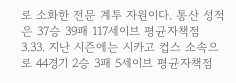로 소화한 전문 계투 자원이다. 통산 성적은 37승 39패 117세이브 평균자책점 3.33. 지난 시즌에는 시카고 컵스 소속으로 44경기 2승 3패 5세이브 평균자책점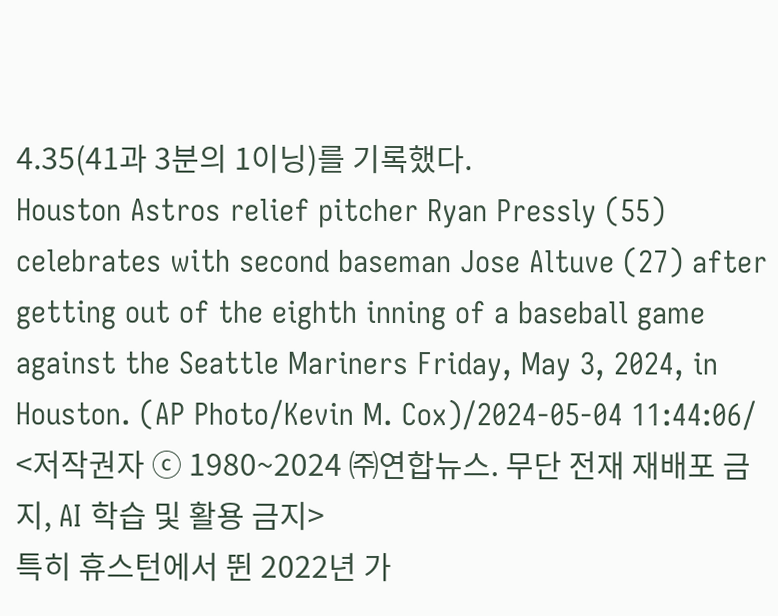4.35(41과 3분의 1이닝)를 기록했다.
Houston Astros relief pitcher Ryan Pressly (55) celebrates with second baseman Jose Altuve (27) after getting out of the eighth inning of a baseball game against the Seattle Mariners Friday, May 3, 2024, in Houston. (AP Photo/Kevin M. Cox)/2024-05-04 11:44:06/ <저작권자 ⓒ 1980~2024 ㈜연합뉴스. 무단 전재 재배포 금지, AI 학습 및 활용 금지>
특히 휴스턴에서 뛴 2022년 가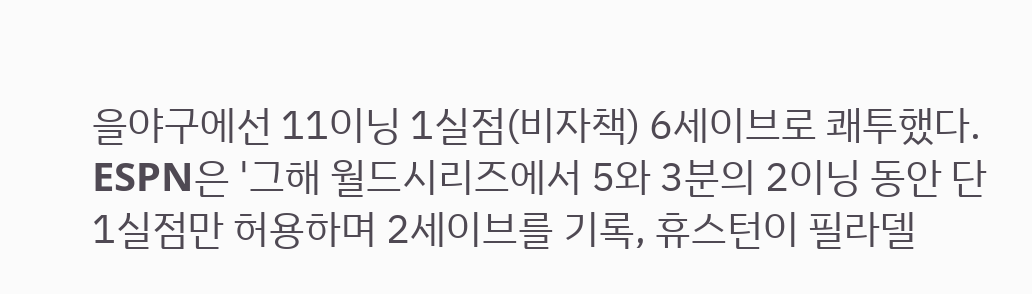을야구에선 11이닝 1실점(비자책) 6세이브로 쾌투했다. ESPN은 '그해 월드시리즈에서 5와 3분의 2이닝 동안 단 1실점만 허용하며 2세이브를 기록, 휴스턴이 필라델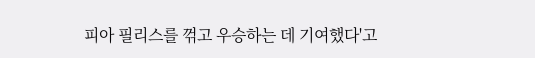피아 필리스를 꺾고 우승하는 데 기여했다'고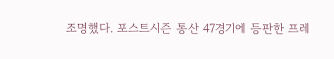조명했다. 포스트시즌 통산 47경기에 등판한 프레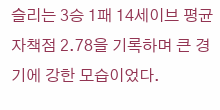슬리는 3승 1패 14세이브 평균자책점 2.78을 기록하며 큰 경기에 강한 모습이었다.